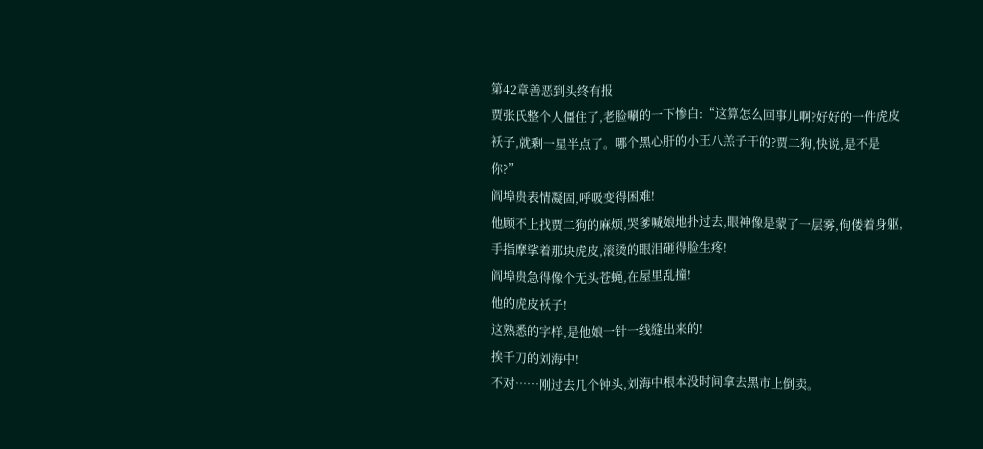第42章善恶到头终有报
贾张氏整个人僵住了,老脸唰的一下惨白:“这算怎么回事儿啊?好好的一件虎皮袄子,就剩一星半点了。哪个黑心肝的小王八羔子干的?贾二狗,快说,是不是你?”
阎埠贵表情凝固,呼吸变得困难!
他顾不上找贾二狗的麻烦,哭爹喊娘地扑过去,眼神像是蒙了一层雾,佝偻着身躯,手指摩挲着那块虎皮,滚烫的眼泪砸得脸生疼!
阎埠贵急得像个无头苍蝇,在屋里乱撞!
他的虎皮袄子!
这熟悉的字样,是他娘一针一线缝出来的!
挨千刀的刘海中!
不对……刚过去几个钟头,刘海中根本没时间拿去黑市上倒卖。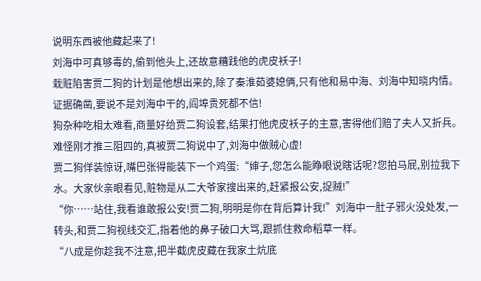说明东西被他藏起来了!
刘海中可真够毒的,偷到他头上,还故意糟践他的虎皮袄子!
栽赃陷害贾二狗的计划是他想出来的,除了秦淮茹婆媳俩,只有他和易中海、刘海中知晓内情。
证据确凿,要说不是刘海中干的,阎埠贵死都不信!
狗杂种吃相太难看,商量好给贾二狗设套,结果打他虎皮袄子的主意,害得他们赔了夫人又折兵。
难怪刚才推三阻四的,真被贾二狗说中了,刘海中做贼心虚!
贾二狗佯装惊讶,嘴巴张得能装下一个鸡蛋:“婶子,您怎么能睁眼说瞎话呢?您拍马屁,别拉我下水。大家伙亲眼看见,赃物是从二大爷家搜出来的,赶紧报公安,捉贼!”
“你……站住,我看谁敢报公安!贾二狗,明明是你在背后算计我!”刘海中一肚子邪火没处发,一转头,和贾二狗视线交汇,指着他的鼻子破口大骂,跟抓住救命稻草一样。
“八成是你趁我不注意,把半截虎皮藏在我家土炕底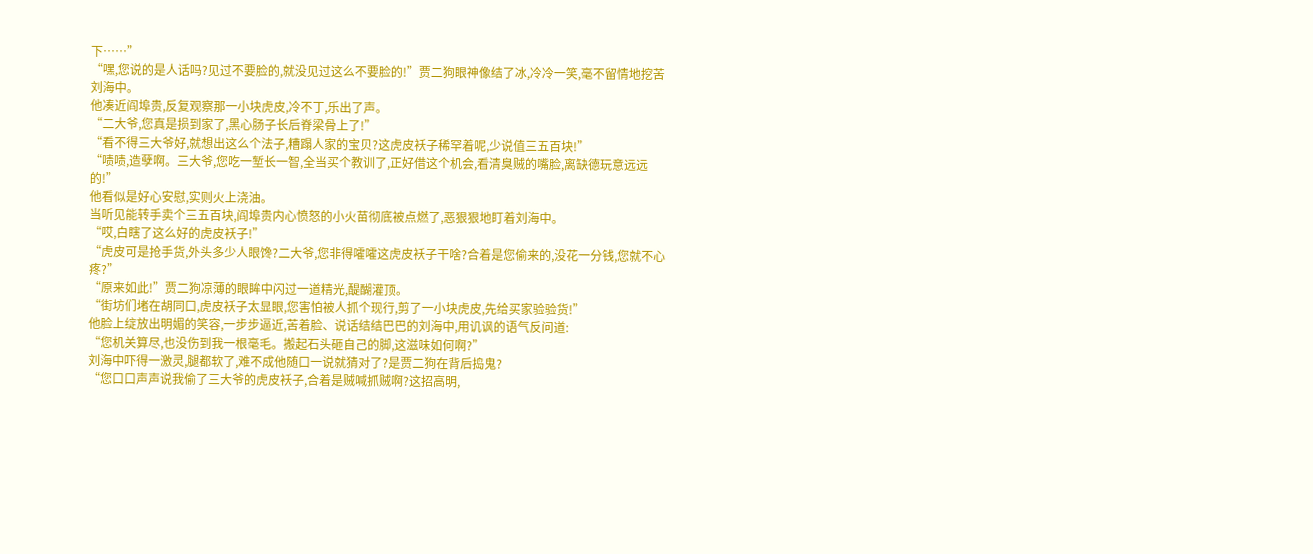下……”
“嘿,您说的是人话吗?见过不要脸的,就没见过这么不要脸的!”贾二狗眼神像结了冰,冷冷一笑,毫不留情地挖苦刘海中。
他凑近阎埠贵,反复观察那一小块虎皮,冷不丁,乐出了声。
“二大爷,您真是损到家了,黑心肠子长后脊梁骨上了!”
“看不得三大爷好,就想出这么个法子,糟蹋人家的宝贝?这虎皮袄子稀罕着呢,少说值三五百块!”
“啧啧,造孽啊。三大爷,您吃一堑长一智,全当买个教训了,正好借这个机会,看清臭贼的嘴脸,离缺德玩意远远的!”
他看似是好心安慰,实则火上浇油。
当听见能转手卖个三五百块,阎埠贵内心愤怒的小火苗彻底被点燃了,恶狠狠地盯着刘海中。
“哎,白瞎了这么好的虎皮袄子!”
“虎皮可是抢手货,外头多少人眼馋?二大爷,您非得嚯嚯这虎皮袄子干啥?合着是您偷来的,没花一分钱,您就不心疼?”
“原来如此!”贾二狗凉薄的眼眸中闪过一道精光,醍醐灌顶。
“街坊们堵在胡同口,虎皮袄子太显眼,您害怕被人抓个现行,剪了一小块虎皮,先给买家验验货!”
他脸上绽放出明媚的笑容,一步步逼近,苦着脸、说话结结巴巴的刘海中,用讥讽的语气反问道:
“您机关算尽,也没伤到我一根毫毛。搬起石头砸自己的脚,这滋味如何啊?”
刘海中吓得一激灵,腿都软了,难不成他随口一说就猜对了?是贾二狗在背后捣鬼?
“您口口声声说我偷了三大爷的虎皮袄子,合着是贼喊抓贼啊?这招高明,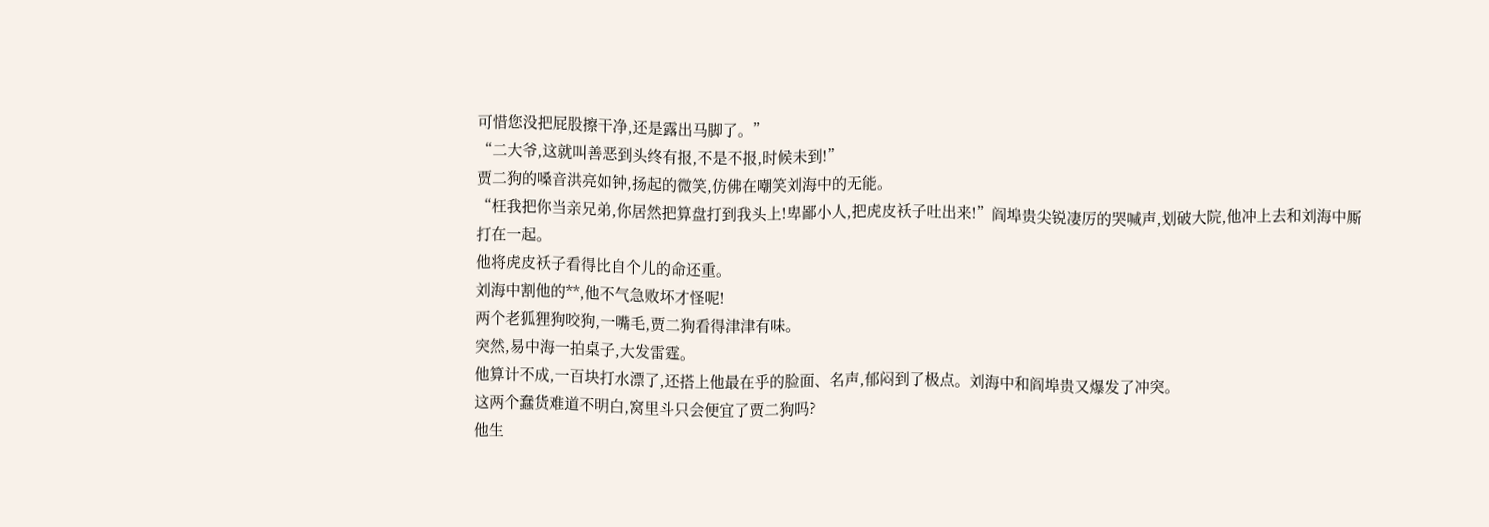可惜您没把屁股擦干净,还是露出马脚了。”
“二大爷,这就叫善恶到头终有报,不是不报,时候未到!”
贾二狗的嗓音洪亮如钟,扬起的微笑,仿佛在嘲笑刘海中的无能。
“枉我把你当亲兄弟,你居然把算盘打到我头上!卑鄙小人,把虎皮袄子吐出来!”阎埠贵尖锐凄厉的哭喊声,划破大院,他冲上去和刘海中厮打在一起。
他将虎皮袄子看得比自个儿的命还重。
刘海中割他的**,他不气急败坏才怪呢!
两个老狐狸狗咬狗,一嘴毛,贾二狗看得津津有味。
突然,易中海一拍桌子,大发雷霆。
他算计不成,一百块打水漂了,还搭上他最在乎的脸面、名声,郁闷到了极点。刘海中和阎埠贵又爆发了冲突。
这两个蠢货难道不明白,窝里斗只会便宜了贾二狗吗?
他生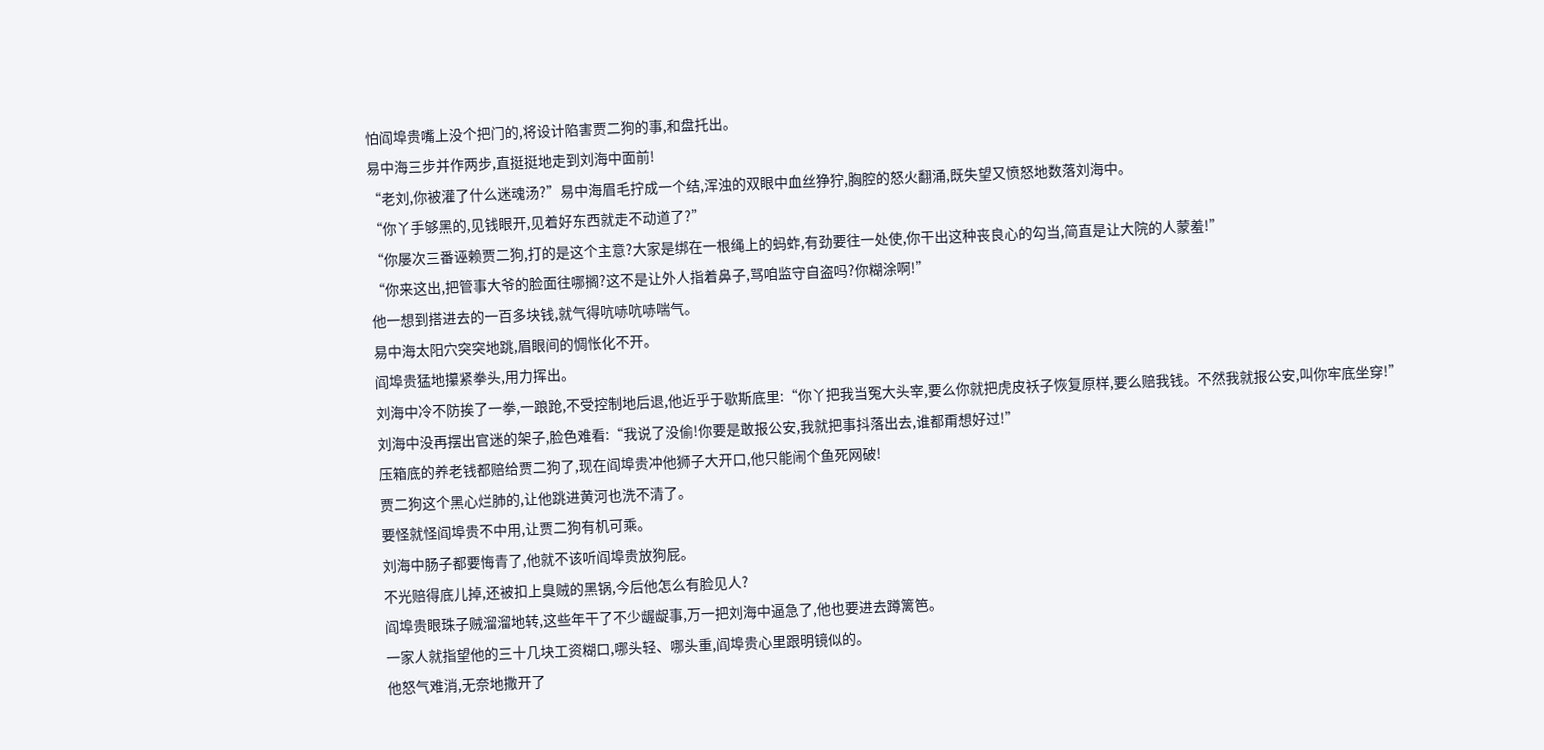怕阎埠贵嘴上没个把门的,将设计陷害贾二狗的事,和盘托出。
易中海三步并作两步,直挺挺地走到刘海中面前!
“老刘,你被灌了什么迷魂汤?”易中海眉毛拧成一个结,浑浊的双眼中血丝狰狞,胸腔的怒火翻涌,既失望又愤怒地数落刘海中。
“你丫手够黑的,见钱眼开,见着好东西就走不动道了?”
“你屡次三番诬赖贾二狗,打的是这个主意?大家是绑在一根绳上的蚂蚱,有劲要往一处使,你干出这种丧良心的勾当,简直是让大院的人蒙羞!”
“你来这出,把管事大爷的脸面往哪搁?这不是让外人指着鼻子,骂咱监守自盗吗?你糊涂啊!”
他一想到搭进去的一百多块钱,就气得吭哧吭哧喘气。
易中海太阳穴突突地跳,眉眼间的惆怅化不开。
阎埠贵猛地攥紧拳头,用力挥出。
刘海中冷不防挨了一拳,一踉跄,不受控制地后退,他近乎于歇斯底里:“你丫把我当冤大头宰,要么你就把虎皮袄子恢复原样,要么赔我钱。不然我就报公安,叫你牢底坐穿!”
刘海中没再摆出官迷的架子,脸色难看:“我说了没偷!你要是敢报公安,我就把事抖落出去,谁都甭想好过!”
压箱底的养老钱都赔给贾二狗了,现在阎埠贵冲他狮子大开口,他只能闹个鱼死网破!
贾二狗这个黑心烂肺的,让他跳进黄河也洗不清了。
要怪就怪阎埠贵不中用,让贾二狗有机可乘。
刘海中肠子都要悔青了,他就不该听阎埠贵放狗屁。
不光赔得底儿掉,还被扣上臭贼的黑锅,今后他怎么有脸见人?
阎埠贵眼珠子贼溜溜地转,这些年干了不少龌龊事,万一把刘海中逼急了,他也要进去蹲篱笆。
一家人就指望他的三十几块工资糊口,哪头轻、哪头重,阎埠贵心里跟明镜似的。
他怒气难消,无奈地撒开了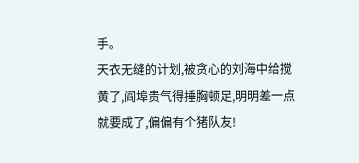手。
天衣无缝的计划,被贪心的刘海中给搅黄了,阎埠贵气得捶胸顿足,明明差一点就要成了,偏偏有个猪队友!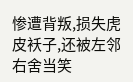惨遭背叛,损失虎皮袄子,还被左邻右舍当笑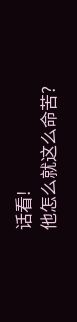话看!
他怎么就这么命苦?